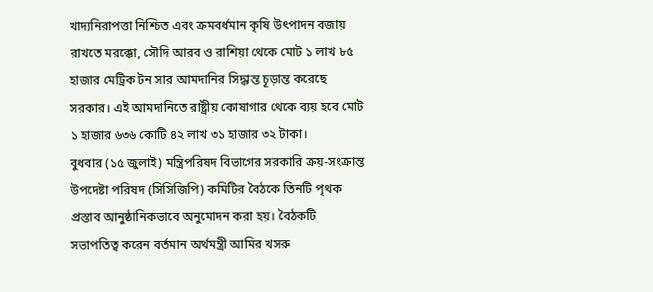খাদ্যনিরাপত্তা নিশ্চিত এবং ক্রমবর্ধমান কৃষি উৎপাদন বজায় রাখতে মরক্কো, সৌদি আরব ও রাশিয়া থেকে মোট ১ লাখ ৮৫ হাজার মেট্রিক টন সার আমদানির সিদ্ধান্ত চূড়ান্ত করেছে সরকার। এই আমদানিতে রাষ্ট্রীয় কোষাগার থেকে ব্যয় হবে মোট ১ হাজার ৬৩৬ কোটি ৪২ লাখ ৩১ হাজার ৩২ টাকা।
বুধবার (১৫ জুলাই) মন্ত্রিপরিষদ বিভাগের সরকারি ক্রয়-সংক্রান্ত উপদেষ্টা পরিষদ (সিসিজিপি) কমিটির বৈঠকে তিনটি পৃথক প্রস্তাব আনুষ্ঠানিকভাবে অনুমোদন করা হয়। বৈঠকটি সভাপতিত্ব করেন বর্তমান অর্থমন্ত্রী আমির খসরু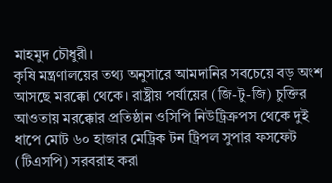মাহমুদ চৌধুরী।
কৃষি মন্ত্রণালয়ের তথ্য অনুসারে আমদানির সবচেয়ে বড় অংশ আসছে মরক্কো থেকে। রাষ্ট্রীয় পর্যায়ের (জি-টু-জি) চুক্তির আওতায় মরক্কোর প্রতিষ্ঠান ওসিপি নিউট্রিক্রপস থেকে দুই ধাপে মোট ৬০ হাজার মেট্রিক টন ট্রিপল সুপার ফসফেট (টিএসপি) সরবরাহ করা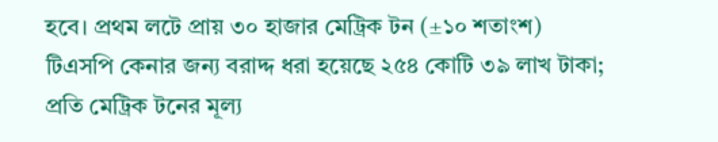হবে। প্রথম লটে প্রায় ৩০ হাজার মেট্রিক টন (±১০ শতাংশ) টিএসপি কেনার জন্য বরাদ্দ ধরা হয়েছে ২৫৪ কোটি ৩৯ লাখ টাকা; প্রতি মেট্রিক টনের মূল্য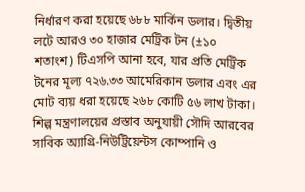নির্ধারণ করা হয়েছে ৬৮৮ মার্কিন ডলার। দ্বিতীয় লটে আরও ৩০ হাজার মেট্রিক টন (±১০ শতাংশ) টিএসপি আনা হবে, যার প্রতি মেট্রিক টনের মূল্য ৭২৬.৩৩ আমেরিকান ডলার এবং এর মোট ব্যয় ধরা হয়েছে ২৬৮ কোটি ৫৬ লাখ টাকা।
শিল্প মন্ত্রণালয়ের প্রস্তাব অনুযায়ী সৌদি আরবের সাবিক অ্যাগ্রি-নিউট্রিয়েন্টস কোম্পানি ও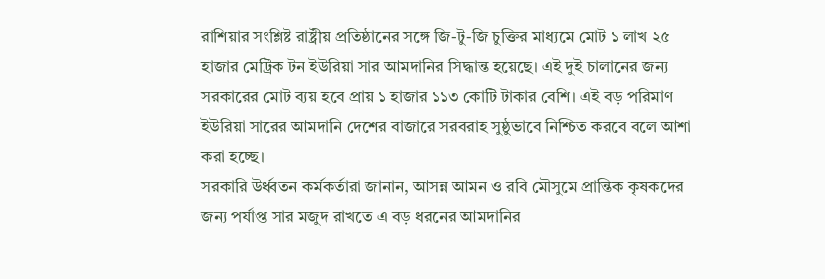রাশিয়ার সংশ্লিষ্ট রাষ্ট্রীয় প্রতিষ্ঠানের সঙ্গে জি-টু-জি চুক্তির মাধ্যমে মোট ১ লাখ ২৫ হাজার মেট্রিক টন ইউরিয়া সার আমদানির সিদ্ধান্ত হয়েছে। এই দুই চালানের জন্য সরকারের মোট ব্যয় হবে প্রায় ১ হাজার ১১৩ কোটি টাকার বেশি। এই বড় পরিমাণ ইউরিয়া সারের আমদানি দেশের বাজারে সরবরাহ সুষ্ঠুভাবে নিশ্চিত করবে বলে আশা করা হচ্ছে।
সরকারি উর্ধ্বতন কর্মকর্তারা জানান, আসন্ন আমন ও রবি মৌসুমে প্রান্তিক কৃষকদের জন্য পর্যাপ্ত সার মজুদ রাখতে এ বড় ধরনের আমদানির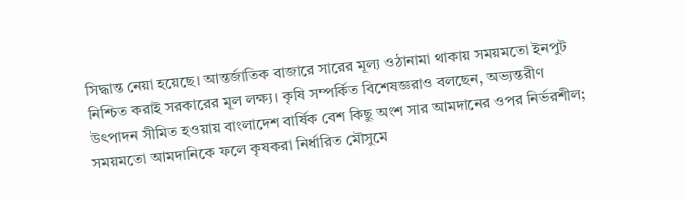সিদ্ধান্ত নেয়া হয়েছে। আন্তর্জাতিক বাজারে সারের মূল্য ওঠানামা থাকায় সময়মতো ইনপুট নিশ্চিত করাই সরকারের মূল লক্ষ্য। কৃষি সম্পর্কিত বিশেষজ্ঞরাও বলছেন, অভ্যন্তরীণ উৎপাদন সীমিত হওয়ায় বাংলাদেশ বার্ষিক বেশ কিছু অংশ সার আমদানের ওপর নির্ভরশীল; সময়মতো আমদানিকে ফলে কৃষকরা নির্ধারিত মৌসুমে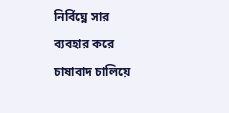নির্বিঘ্নে সার ব্যবহার করে চাষাবাদ চালিয়ে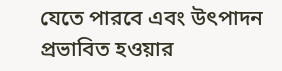যেতে পারবে এবং উৎপাদন প্রভাবিত হওয়ার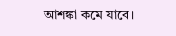আশঙ্কা কমে যাবে।